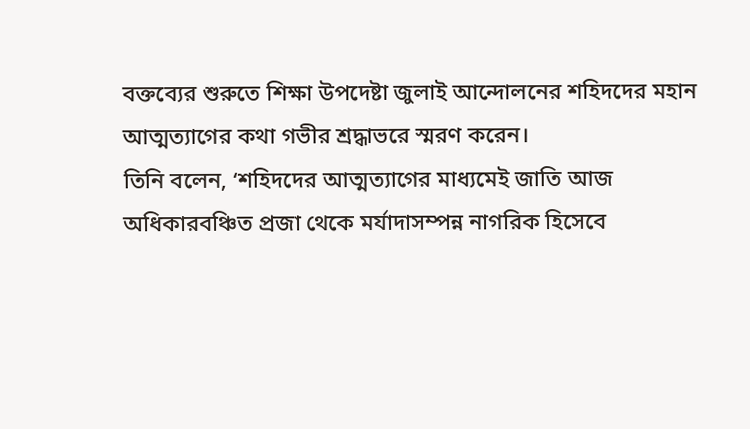বক্তব্যের শুরুতে শিক্ষা উপদেষ্টা জুলাই আন্দোলনের শহিদদের মহান আত্মত্যাগের কথা গভীর শ্রদ্ধাভরে স্মরণ করেন।
তিনি বলেন, ‘শহিদদের আত্মত্যাগের মাধ্যমেই জাতি আজ অধিকারবঞ্চিত প্রজা থেকে মর্যাদাসম্পন্ন নাগরিক হিসেবে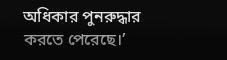অধিকার পুনরুদ্ধার করতে পেরেছে।’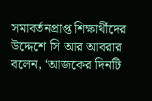সমাবর্তনপ্রাপ্ত শিক্ষার্থীদের উদ্দেশে সি আর আবরার বলেন, ‘আজকের দিনটি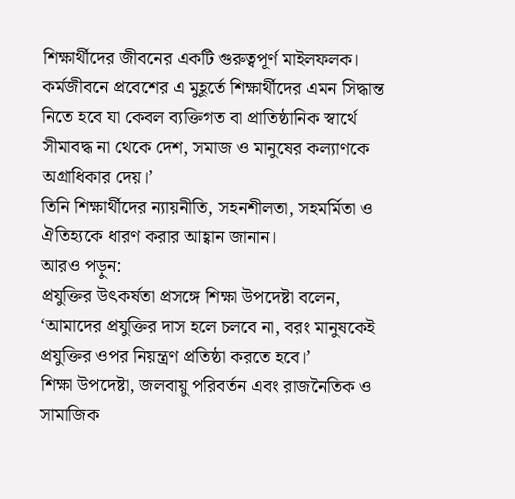শিক্ষার্থীদের জীবনের একটি গুরুত্বপূর্ণ মাইলফলক। কর্মজীবনে প্রবেশের এ মুহূর্তে শিক্ষার্থীদের এমন সিদ্ধান্ত নিতে হবে যা কেবল ব্যক্তিগত বা প্রাতিষ্ঠানিক স্বার্থে সীমাবদ্ধ না থেকে দেশ, সমাজ ও মানুষের কল্যাণকে অগ্রাধিকার দেয়।’
তিনি শিক্ষার্থীদের ন্যায়নীতি, সহনশীলতা, সহমর্মিতা ও ঐতিহ্যকে ধারণ করার আহ্বান জানান।
আরও পড়ুন:
প্রযুক্তির উৎকর্ষতা প্রসঙ্গে শিক্ষা উপদেষ্টা বলেন, ‘আমাদের প্রযুক্তির দাস হলে চলবে না, বরং মানুষকেই প্রযুক্তির ওপর নিয়ন্ত্রণ প্রতিষ্ঠা করতে হবে।’
শিক্ষা উপদেষ্টা, জলবায়ু পরিবর্তন এবং রাজনৈতিক ও সামাজিক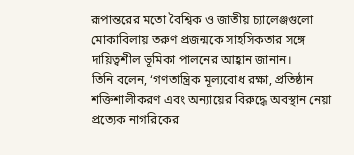রূপান্তরের মতো বৈশ্বিক ও জাতীয় চ্যালেঞ্জগুলো মোকাবিলায় তরুণ প্রজন্মকে সাহসিকতার সঙ্গে দায়িত্বশীল ভূমিকা পালনের আহ্বান জানান।
তিনি বলেন, ‘গণতান্ত্রিক মূল্যবোধ রক্ষা, প্রতিষ্ঠান শক্তিশালীকরণ এবং অন্যায়ের বিরুদ্ধে অবস্থান নেয়া প্রত্যেক নাগরিকের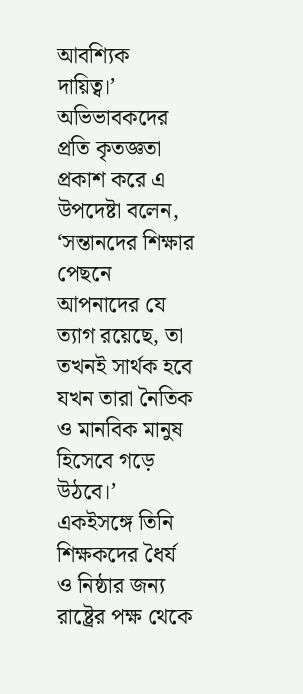আবশ্যিক দায়িত্ব।’
অভিভাবকদের প্রতি কৃতজ্ঞতা প্রকাশ করে এ উপদেষ্টা বলেন, ‘সন্তানদের শিক্ষার পেছনে আপনাদের যে ত্যাগ রয়েছে, তা তখনই সার্থক হবে যখন তারা নৈতিক ও মানবিক মানুষ হিসেবে গড়ে উঠবে।’
একইসঙ্গে তিনি শিক্ষকদের ধৈর্য ও নিষ্ঠার জন্য রাষ্ট্রের পক্ষ থেকে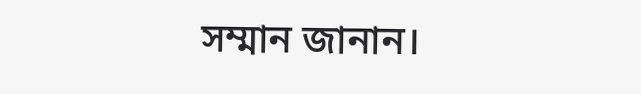সম্মান জানান।